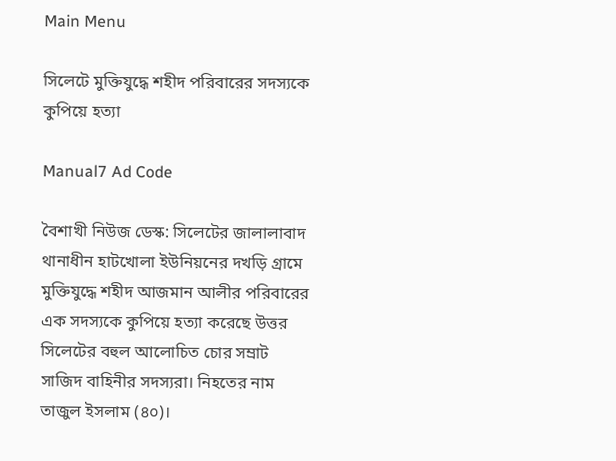Main Menu

সিলেটে মুক্তিযুদ্ধে শহীদ পরিবারের সদস্যকে কুপিয়ে হত্যা

Manual7 Ad Code

বৈশাখী নিউজ ডেস্ক: সিলেটের জালালাবাদ থানাধীন হাটখোলা ইউনিয়নের দখড়ি গ্রামে মুক্তিযুদ্ধে শহীদ আজমান আলীর পরিবারের এক সদস্যকে কুপিয়ে হত্যা করেছে উত্তর সিলেটের বহুল আলোচিত চোর সম্রাট সাজিদ বাহিনীর সদস্যরা। নিহতের নাম তাজুল ইসলাম (৪০)।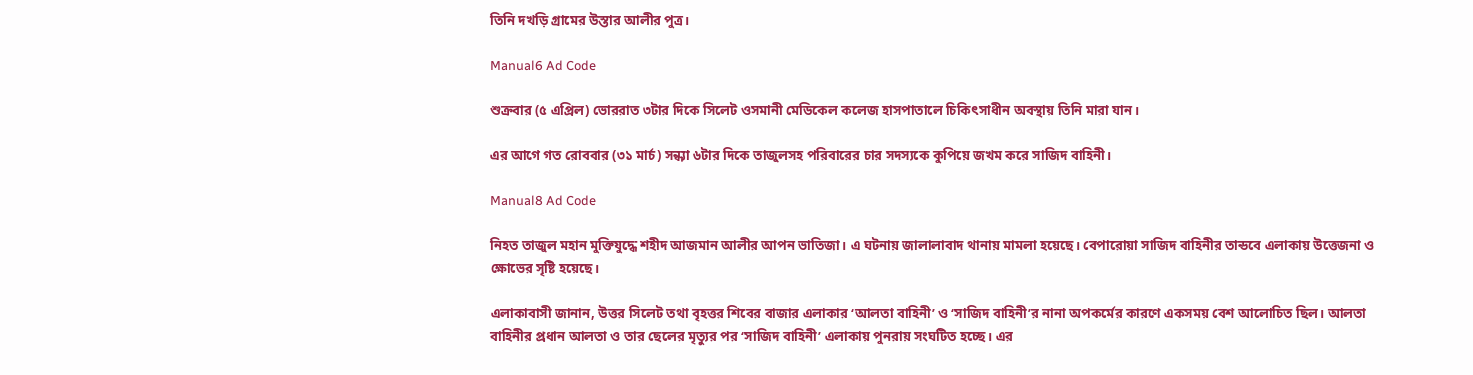তিনি দখড়ি গ্রামের উস্তার আলীর পুত্র।

Manual6 Ad Code

শুক্রবার (৫ এপ্রিল) ভোররাত ৩টার দিকে সিলেট ওসমানী মেডিকেল কলেজ হাসপাতালে চিকিৎসাধীন অবস্থায় তিনি মারা যান।

এর আগে গত রোববার (৩১ মার্চ) সন্ধ্যা ৬টার দিকে তাজুলসহ পরিবারের চার সদস্যকে কুপিয়ে জখম করে সাজিদ বাহিনী।

Manual8 Ad Code

নিহত তাজুল মহান মুক্তিযুদ্ধে শহীদ আজমান আলীর আপন ভাতিজা। এ ঘটনায় জালালাবাদ থানায় মামলা হয়েছে। বেপারোয়া সাজিদ বাহিনীর তান্ডবে এলাকায় উত্তেজনা ও ক্ষোভের সৃষ্টি হয়েছে।

এলাকাবাসী জানান, উত্তর সিলেট তথা বৃহত্তর শিবের বাজার এলাকার ‘আলতা বাহিনী’ ও ‘সাজিদ বাহিনী’র নানা অপকর্মের কারণে একসময় বেশ আলোচিত ছিল। আলতা বাহিনীর প্রধান আলতা ও তার ছেলের মৃত্যুর পর ‘সাজিদ বাহিনী’ এলাকায় পুনরায় সংঘটিত হচ্ছে। এর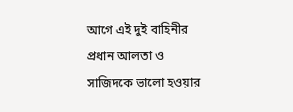আগে এই দুই বাহিনীর প্রধান আলতা ও সাজিদকে ভালো হওয়ার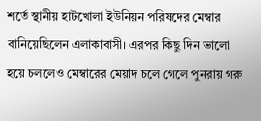শর্তে স্থানীয় হাটখোলা ইউনিয়ন পরিষদের মেম্বার বানিয়েছিলেন এলাকাবাসী। এরপর কিছু দিন ভালো হয়ে চললেও মেম্বারের মেয়াদ চলে গেলে পুনরায় গরু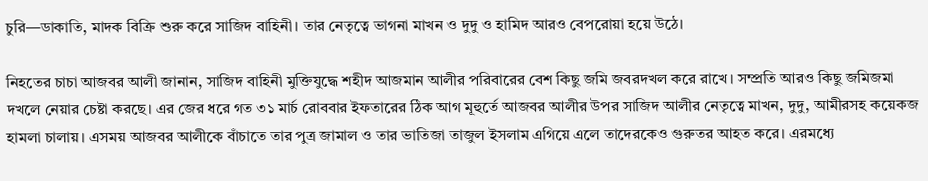চুরি—ডাকাতি, মাদক বিক্রি শুরু করে সাজিদ বাহিনী। তার নেতৃত্বে ভাগনা মাখন ও দুদু ও হামিদ আরও বেপরোয়া হয়ে উঠে।

নিহতের চাচা আজবর আলী জানান, সাজিদ বাহিনী মুক্তিযুদ্ধে শহীদ আজমান আলীর পরিবারের বেশ কিছু জমি জবরদখল করে রাখে। সম্প্রতি আরও কিছু জমিজমা দখলে নেয়ার চেষ্টা করছে। এর জের ধরে গত ৩১ মার্চ রোববার ইফতারের ঠিক আগ মূহুর্তে আজবর আলীর উপর সাজিদ আলীর নেতৃত্বে মাখন, দুদু, আমীরসহ কয়েকজ হামলা চালায়। এসময় আজবর আলীকে বাঁচাতে তার পুত্র জামাল ও তার ভাতিজা তাজুল ইসলাম এগিয়ে এলে তাদেরকেও গুরুতর আহত করে। এরমধ্যে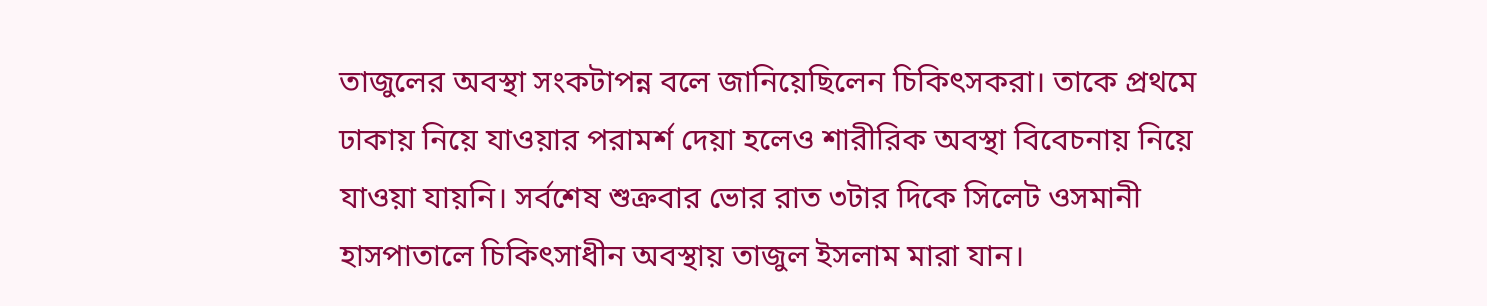তাজুলের অবস্থা সংকটাপন্ন বলে জানিয়েছিলেন চিকিৎসকরা। তাকে প্রথমে ঢাকায় নিয়ে যাওয়ার পরামর্শ দেয়া হলেও শারীরিক অবস্থা বিবেচনায় নিয়ে যাওয়া যায়নি। সর্বশেষ শুক্রবার ভোর রাত ৩টার দিকে সিলেট ওসমানী হাসপাতালে চিকিৎসাধীন অবস্থায় তাজুল ইসলাম মারা যান।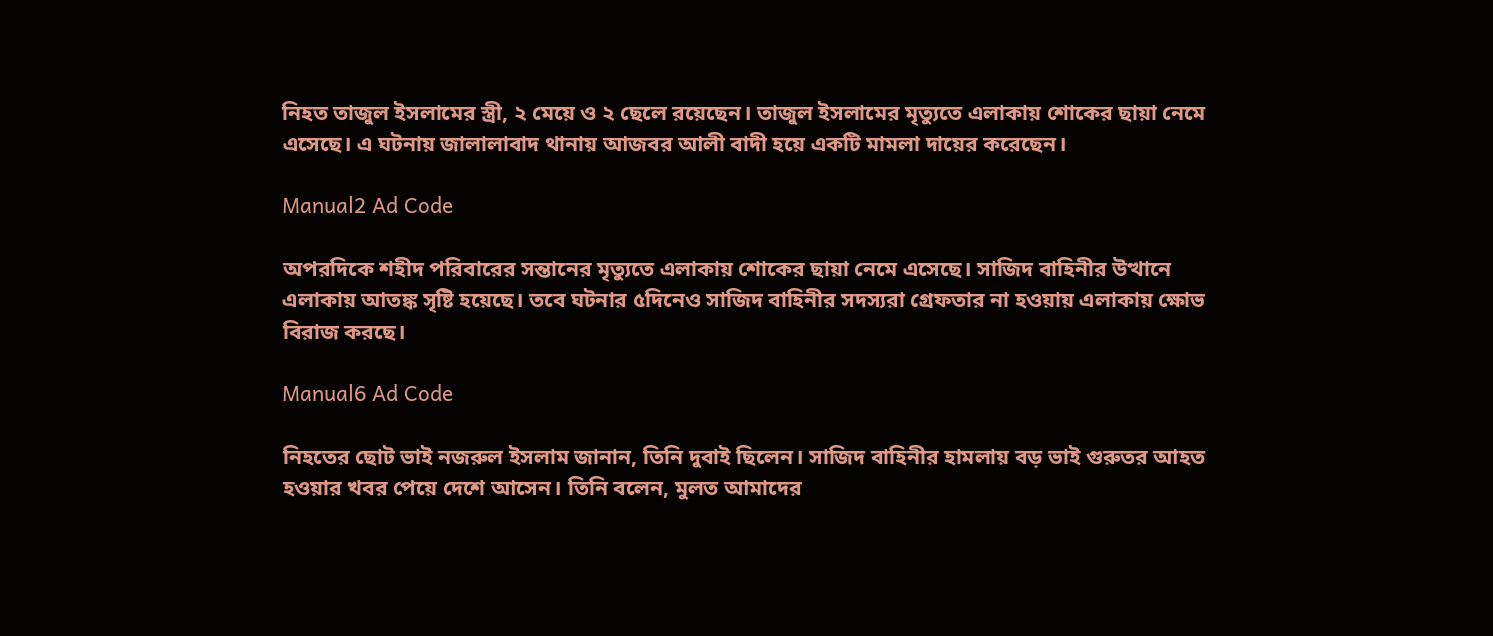নিহত তাজুল ইসলামের স্ত্রী, ২ মেয়ে ও ২ ছেলে রয়েছেন। তাজুল ইসলামের মৃত্যুতে এলাকায় শোকের ছায়া নেমে এসেছে। এ ঘটনায় জালালাবাদ থানায় আজবর আলী বাদী হয়ে একটি মামলা দায়ের করেছেন।

Manual2 Ad Code

অপরদিকে শহীদ পরিবারের সন্তানের মৃত্যুতে এলাকায় শোকের ছায়া নেমে এসেছে। সাজিদ বাহিনীর উত্থানে এলাকায় আতঙ্ক সৃষ্টি হয়েছে। তবে ঘটনার ৫দিনেও সাজিদ বাহিনীর সদস্যরা গ্রেফতার না হওয়ায় এলাকায় ক্ষোভ বিরাজ করছে।

Manual6 Ad Code

নিহতের ছোট ভাই নজরুল ইসলাম জানান, তিনি দুবাই ছিলেন। সাজিদ বাহিনীর হামলায় বড় ভাই গুরুতর আহত হওয়ার খবর পেয়ে দেশে আসেন। তিনি বলেন, মুলত আমাদের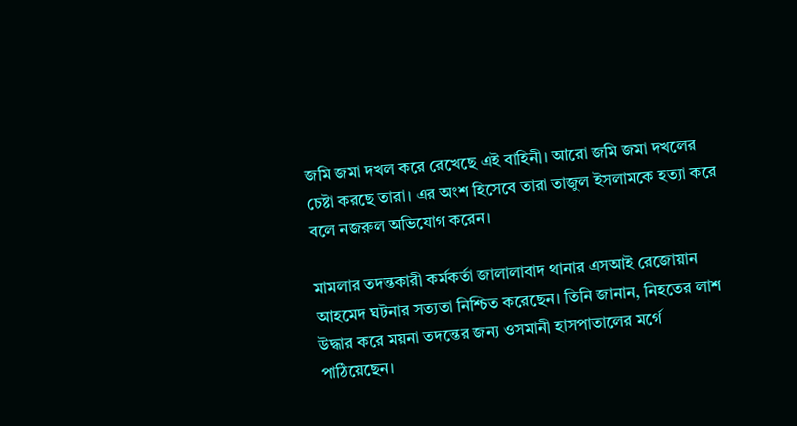জমি জমা দখল করে রেখেছে এই বাহিনী। আরো জমি জমা দখলের চেষ্টা করছে তারা। এর অংশ হিসেবে তারা তাজুল ইসলামকে হত্যা করে বলে নজরুল অভিযোগ করেন।

মামলার তদন্তকারী কর্মকর্তা জালালাবাদ থানার এসআই রেজোয়ান আহমেদ ঘটনার সত্যতা নিশ্চিত করেছেন। তিনি জানান, নিহতের লাশ উদ্ধার করে ময়না তদন্তের জন্য ওসমানী হাসপাতালের মর্গে পাঠিয়েছেন।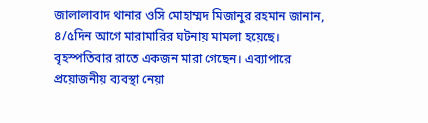জালালাবাদ থানার ওসি মোহাম্মদ মিজানুর রহমান জানান, ৪/৫দিন আগে মারামারির ঘটনায় মামলা হয়েছে। বৃহস্পতিবার রাতে একজন মারা গেছেন। এব্যাপারে প্রয়োজনীয় ব্যবস্থা নেয়া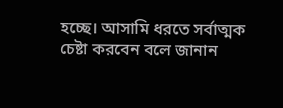হচ্ছে। আসামি ধরতে সর্বাত্মক চেষ্টা করবেন বলে জানান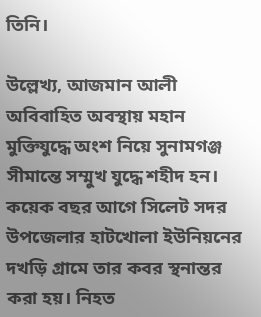তিনি।

উল্লেখ্য, আজমান আলী অবিবাহিত অবস্থায় মহান মুক্তিযুদ্ধে অংশ নিয়ে সুনামগঞ্জ সীমান্তে সম্মুখ যুদ্ধে শহীদ হন। কয়েক বছর আগে সিলেট সদর উপজেলার হাটখোলা ইউনিয়নের দখড়ি গ্রামে তার কবর স্থনান্তর করা হয়। নিহত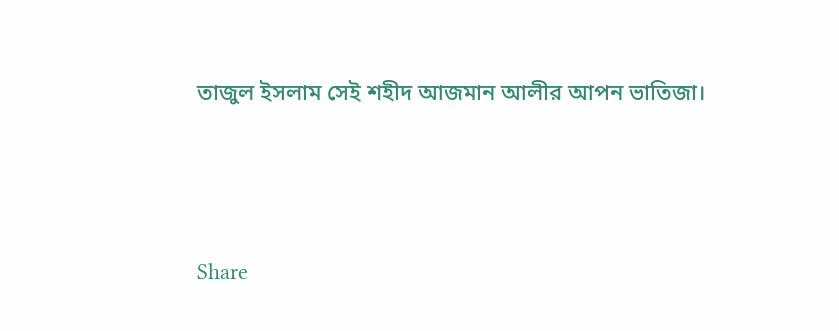তাজুল ইসলাম সেই শহীদ আজমান আলীর আপন ভাতিজা।



Share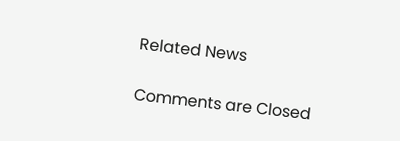Related News

Comments are Closed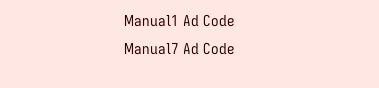Manual1 Ad Code
Manual7 Ad Code